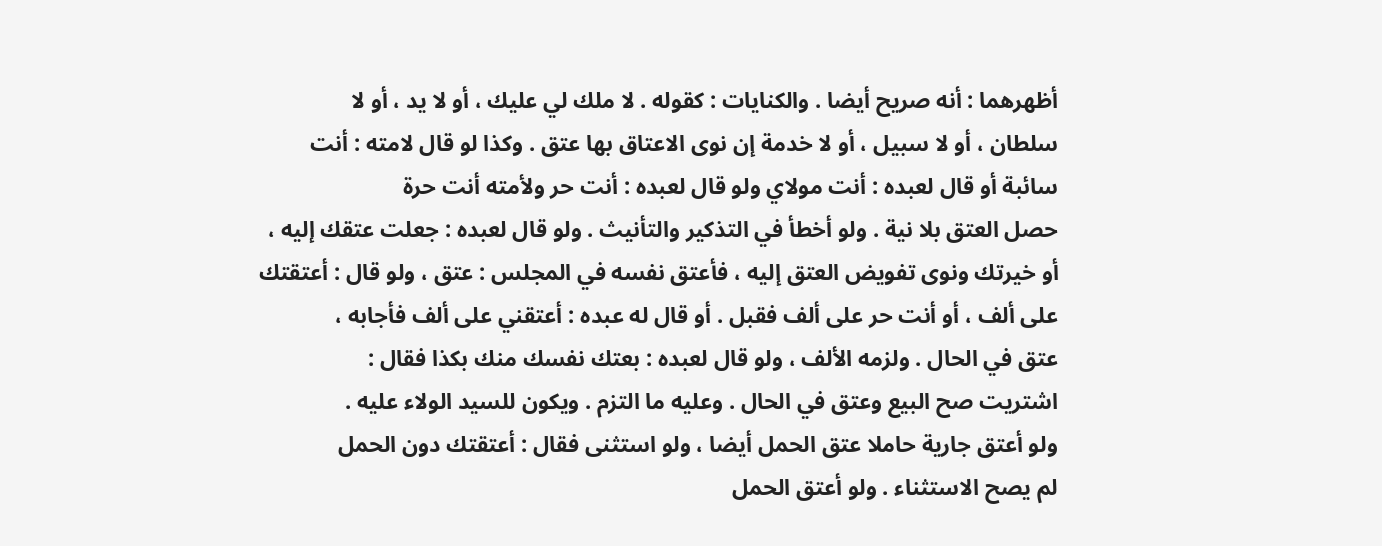أظهرهما : أنه صريح أيضا . والكنايات : كقوله . لا ملك لي عليك ، أو لا يد ، أو لا
سلطان ، أو لا سبيل ، أو لا خدمة إن نوى الاعتاق بها عتق . وكذا لو قال لامته : أنت
سائبة أو قال لعبده : أنت مولاي ولو قال لعبده : أنت حر ولأمته أنت حرة
حصل العتق بلا نية . ولو أخطأ في التذكير والتأنيث . ولو قال لعبده : جعلت عتقك إليه ،
أو خيرتك ونوى تفويض العتق إليه ، فأعتق نفسه في المجلس : عتق ، ولو قال : أعتقتك
على ألف ، أو أنت حر على ألف فقبل . أو قال له عبده : أعتقني على ألف فأجابه ،
عتق في الحال . ولزمه الألف ، ولو قال لعبده : بعتك نفسك منك بكذا فقال :
اشتريت صح البيع وعتق في الحال . وعليه ما التزم . ويكون للسيد الولاء عليه .
ولو أعتق جارية حاملا عتق الحمل أيضا ، ولو استثنى فقال : أعتقتك دون الحمل
لم يصح الاستثناء . ولو أعتق الحمل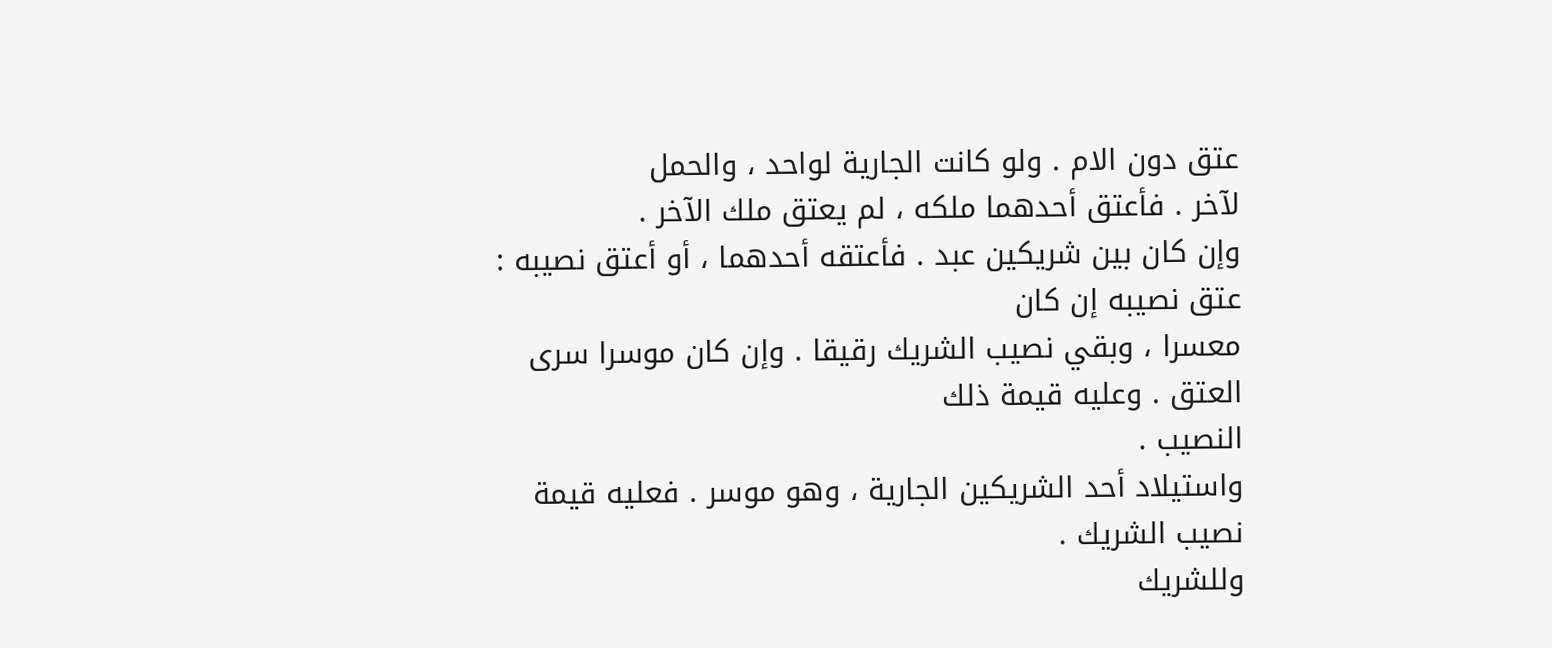عتق دون الام . ولو كانت الجارية لواحد ، والحمل
لآخر . فأعتق أحدهما ملكه ، لم يعتق ملك الآخر .
وإن كان بين شريكين عبد . فأعتقه أحدهما ، أو أعتق نصيبه : عتق نصيبه إن كان
معسرا ، وبقي نصيب الشريك رقيقا . وإن كان موسرا سرى العتق . وعليه قيمة ذلك
النصيب .
واستيلاد أحد الشريكين الجارية ، وهو موسر . فعليه قيمة نصيب الشريك .
وللشريك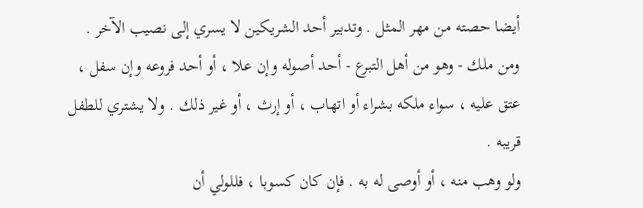أيضا حصته من مهر المثل . وتدبير أحد الشريكين لا يسري إلى نصيب الآخر .
ومن ملك - وهو من أهل التبرع - أحد أصوله وإن علا ، أو أحد فروعه وإن سفل ،
عتق عليه ، سواء ملكه بشراء أو اتهاب ، أو إرث ، أو غير ذلك . ولا يشتري للطفل قريبه .
ولو وهب منه ، أو أوصى له به . فإن كان كسوبا ، فللولي أن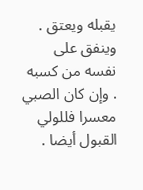يقبله ويعتق . وينفق على
نفسه من كسبه . وإن كان الصبي معسرا فللولي القبول أيضا .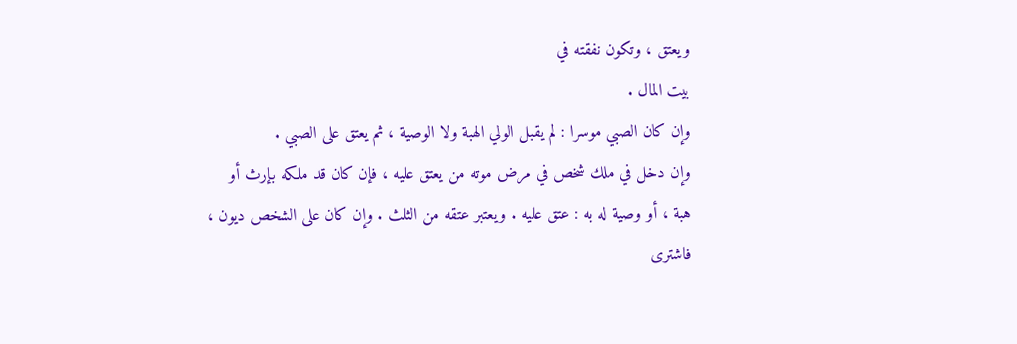ويعتق ، وتكون نفقته في
بيت المال .
وإن كان الصبي موسرا : لم يقبل الولي الهبة ولا الوصية ، ثم يعتق على الصبي .
وإن دخل في ملك شخص في مرض موته من يعتق عليه ، فإن كان قد ملكه بإرث أو
هبة ، أو وصية له به : عتق عليه . ويعتبر عتقه من الثلث . وإن كان على الشخص ديون ،
فاشترى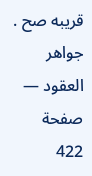قريبه صح .
جواهر العقود — صفحة 422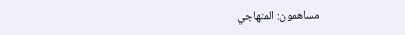مساهمون: المنهاجي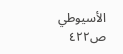الأسيوطي
ص٤٢٢